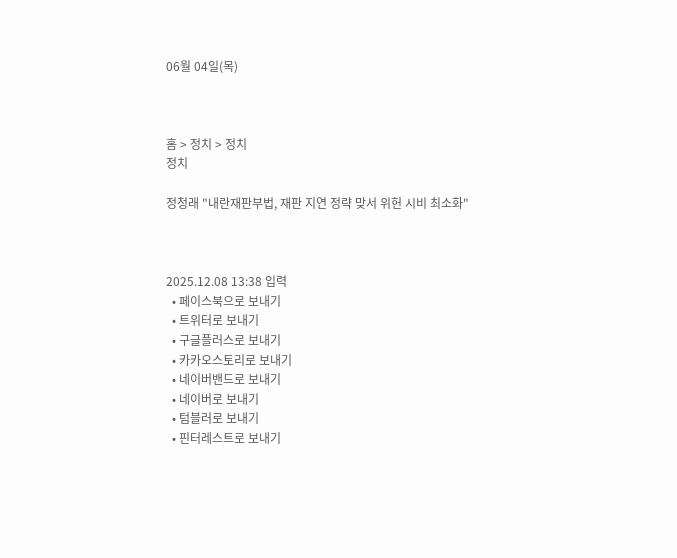06월 04일(목)



홈 > 정치 > 정치
정치

정청래 "내란재판부법, 재판 지연 정략 맞서 위헌 시비 최소화"



2025.12.08 13:38 입력
  • 페이스북으로 보내기
  • 트위터로 보내기
  • 구글플러스로 보내기
  • 카카오스토리로 보내기
  • 네이버밴드로 보내기
  • 네이버로 보내기
  • 텀블러로 보내기
  • 핀터레스트로 보내기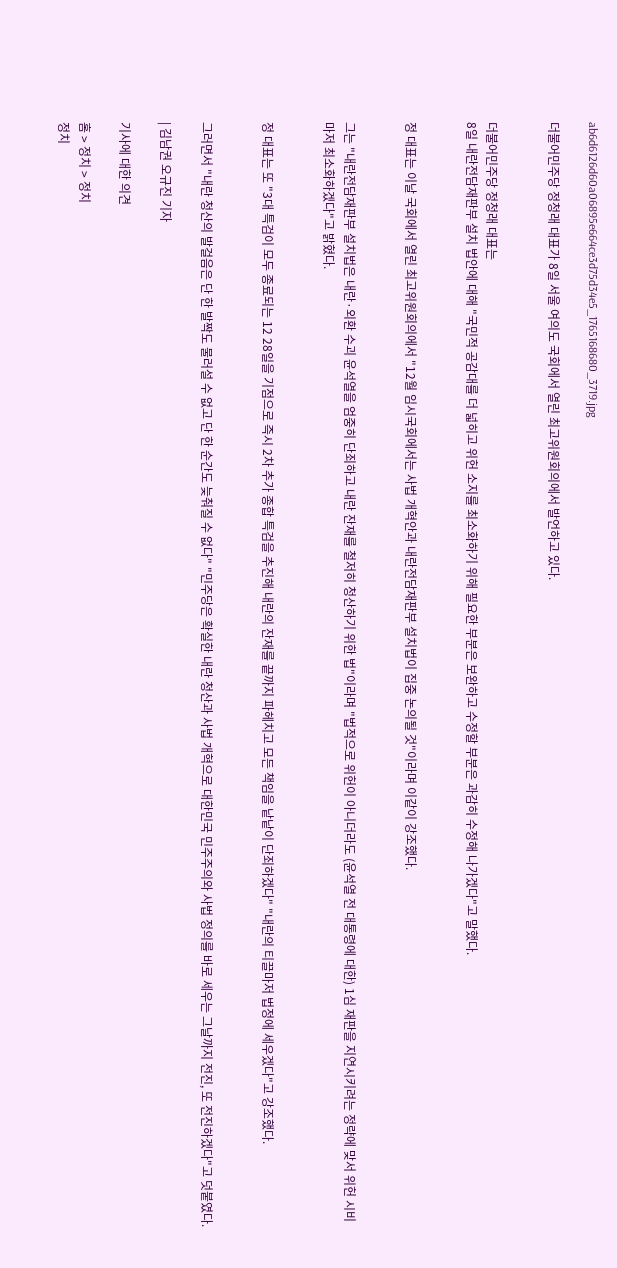ab6d6126d60a06895e664ce3d75d34e5_1765168680_3719.jpg

더불어민주당 정청래 대표가 8일 서울 여의도 국회에서 열린 최고위원회의에서 발언하고 있다.


더불어민주당 정청래 대표는
8일 내란전담재판부 설치 법안에 대해 "국민적 공감대를 더 넓히고 위헌 소지를 최소화하기 위해 필요한 부분은 보완하고 수정할 부분은 과감히 수정해 나가겠다"고 말했다.


정 대표는 이날 국회에서 열린 최고위원회의에서 "12월 임시국회에서는 사법 개혁안과 내란전담재판부 설치법이 집중 논의될 것"이라며 이같이 강조했다.


그는 "내란전담재판부 설치법은 내란·외환 수괴 윤석열을 엄중히 단죄하고 내란 잔재를 철저히 청산하기 위한 법"이라며 "법적으로 위헌이 아니더라도 (윤석열 전 대통령에 대한) 1심 재판을 지연시키려는 정략에 맞서 위헌 시비마저 최소화하겠다"고 밝혔다.


정 대표는 또 "3대 특검이 모두 종료되는 12 28일을 기점으로 즉시 2차 추가 종합 특검을 추진해 내란의 잔재를 끝까지 파헤치고 모든 책임을 낱낱이 단죄하겠다" "내란의 티끌마저 법정에 세우겠다"고 강조했다.


그러면서 "내란 청산의 발걸음은 단 한 발짝도 물러설 수 없고 단 한 순간도 늦춰질 수 없다" "민주당은 확실한 내란 청산과 사법 개혁으로 대한민국 민주주의와 사법 정의를 바로 세우는 그날까지 전진, 또 전진하겠다"고 덧붙였다.

| 김남권 오규진 기자

기사에 대한 의견

홈 > 정치 > 정치
정치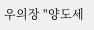우의장 "양도세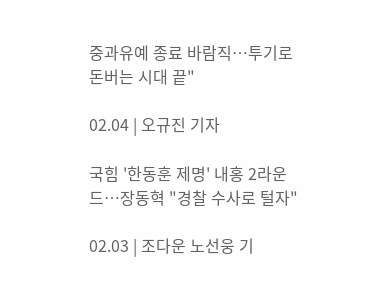중과유예 종료 바람직…투기로 돈버는 시대 끝"

02.04 | 오규진 기자

국힘 '한동훈 제명' 내홍 2라운드…장동혁 "경찰 수사로 털자"

02.03 | 조다운 노선웅 기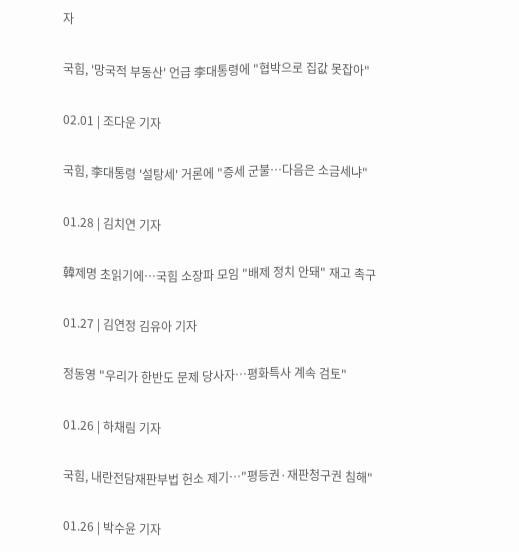자

국힘, '망국적 부동산' 언급 李대통령에 "협박으로 집값 못잡아"

02.01 | 조다운 기자

국힘, 李대통령 '설탕세' 거론에 "증세 군불…다음은 소금세냐"

01.28 | 김치연 기자

韓제명 초읽기에…국힘 소장파 모임 "배제 정치 안돼" 재고 촉구

01.27 | 김연정 김유아 기자

정동영 "우리가 한반도 문제 당사자…평화특사 계속 검토"

01.26 | 하채림 기자

국힘, 내란전담재판부법 헌소 제기…"평등권·재판청구권 침해"

01.26 | 박수윤 기자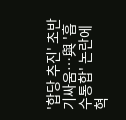'합당 추진' 초반 기싸움…與 '흡수통합' 논란에 혁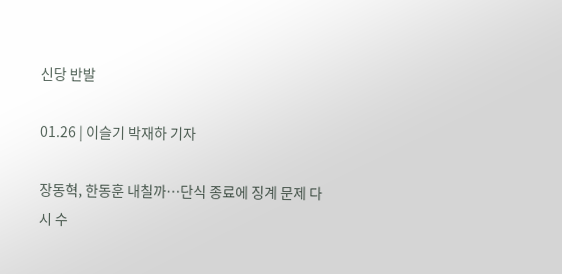신당 반발

01.26 | 이슬기 박재하 기자

장동혁, 한동훈 내칠까…단식 종료에 징계 문제 다시 수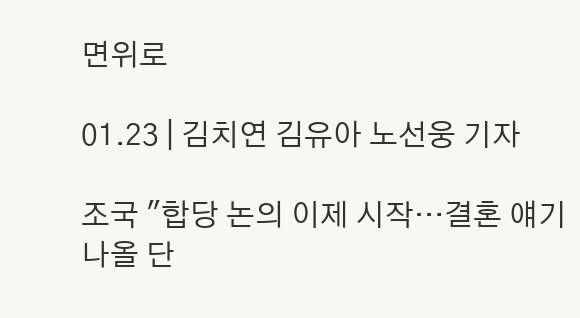면위로

01.23 | 김치연 김유아 노선웅 기자

조국 "합당 논의 이제 시작…결혼 얘기 나올 단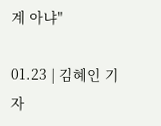계 아냐"

01.23 | 김혜인 기자